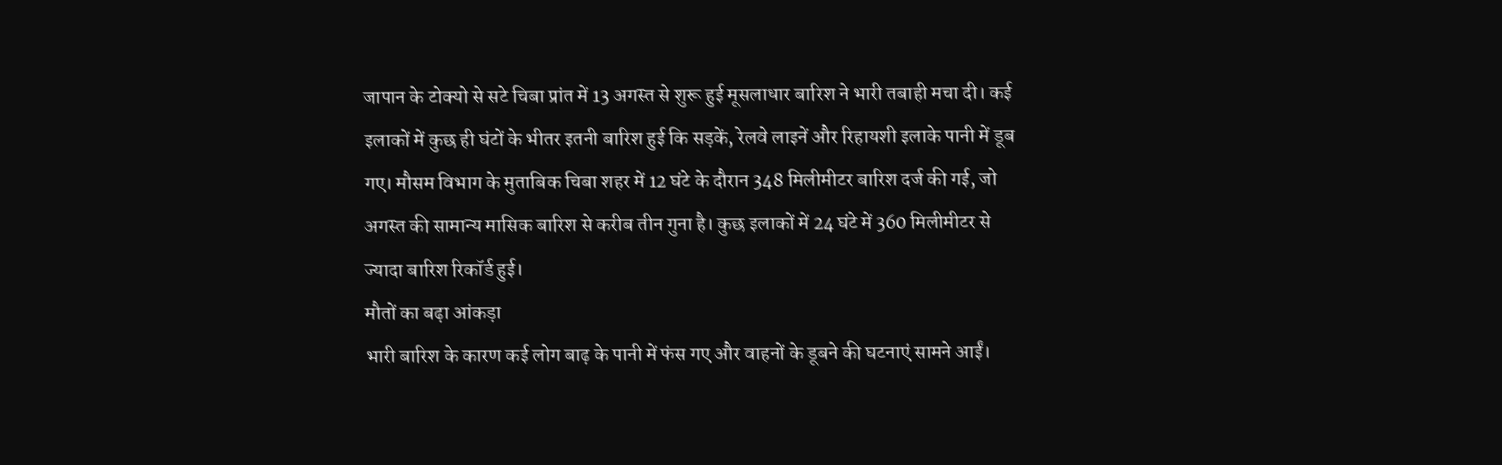जापान के टोक्यो से सटे चिबा प्रांत में 13 अगस्त से शुरू हुई मूसलाधार बारिश ने भारी तबाही मचा दी। कई इलाकों में कुछ ही घंटों के भीतर इतनी बारिश हुई कि सड़कें, रेलवे लाइनें और रिहायशी इलाके पानी में डूब गए। मौसम विभाग के मुताबिक चिबा शहर में 12 घंटे के दौरान 348 मिलीमीटर बारिश दर्ज की गई, जो अगस्त की सामान्य मासिक बारिश से करीब तीन गुना है। कुछ इलाकों में 24 घंटे में 360 मिलीमीटर से ज्यादा बारिश रिकॉर्ड हुई।
मौतों का बढ़ा आंकड़ा
भारी बारिश के कारण कई लोग बाढ़ के पानी में फंस गए और वाहनों के डूबने की घटनाएं सामने आईं।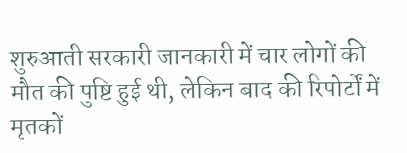शुरुआती सरकारी जानकारी में चार लोगों की मौत की पुष्टि हुई थी, लेकिन बाद की रिपोर्टों में मृतकों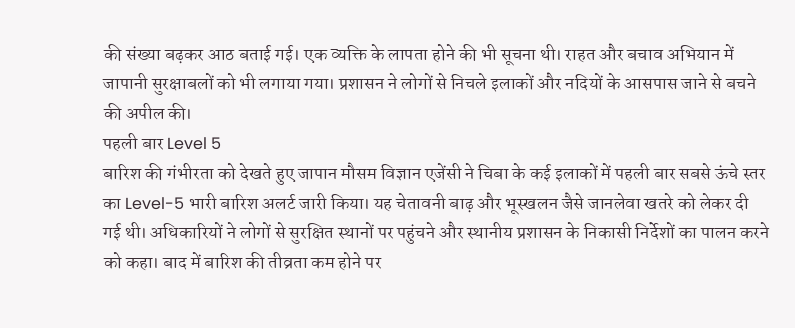की संख्या बढ़कर आठ बताई गई। एक व्यक्ति के लापता होने की भी सूचना थी। राहत और बचाव अभियान में जापानी सुरक्षाबलों को भी लगाया गया। प्रशासन ने लोगों से निचले इलाकों और नदियों के आसपास जाने से बचने की अपील की।
पहली बार Level 5
बारिश की गंभीरता को देखते हुए जापान मौसम विज्ञान एजेंसी ने चिबा के कई इलाकों में पहली बार सबसे ऊंचे स्तर का Level-5 भारी बारिश अलर्ट जारी किया। यह चेतावनी बाढ़ और भूस्खलन जैसे जानलेवा खतरे को लेकर दी गई थी। अधिकारियों ने लोगों से सुरक्षित स्थानों पर पहुंचने और स्थानीय प्रशासन के निकासी निर्देशों का पालन करने को कहा। बाद में बारिश की तीव्रता कम होने पर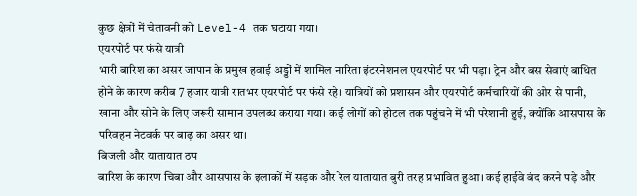कुछ क्षेत्रों में चेतावनी को Level-4 तक घटाया गया।
एयरपोर्ट पर फंसे यात्री
भारी बारिश का असर जापान के प्रमुख हवाई अड्डों में शामिल नारिता इंटरनेशनल एयरपोर्ट पर भी पड़ा। ट्रेन और बस सेवाएं बाधित होने के कारण करीब 7 हजार यात्री रातभर एयरपोर्ट पर फंसे रहे। यात्रियों को प्रशासन और एयरपोर्ट कर्मचारियों की ओर से पानी, खाना और सोने के लिए जरूरी सामान उपलब्ध कराया गया। कई लोगों को होटल तक पहुंचने में भी परेशानी हुई, क्योंकि आसपास के परिवहन नेटवर्क पर बाढ़ का असर था।
बिजली और यातायात ठप
बारिश के कारण चिबा और आसपास के इलाकों में सड़क और रेल यातायात बुरी तरह प्रभावित हुआ। कई हाईवे बंद करने पड़े और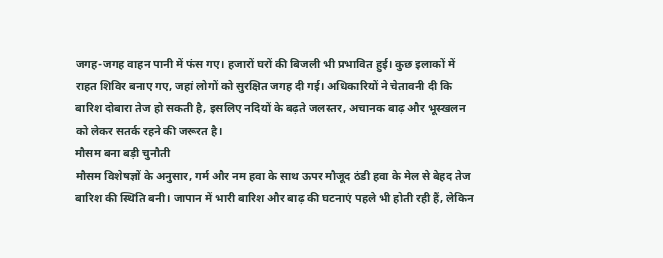जगह-जगह वाहन पानी में फंस गए। हजारों घरों की बिजली भी प्रभावित हुई। कुछ इलाकों में राहत शिविर बनाए गए, जहां लोगों को सुरक्षित जगह दी गई। अधिकारियों ने चेतावनी दी कि बारिश दोबारा तेज हो सकती है, इसलिए नदियों के बढ़ते जलस्तर, अचानक बाढ़ और भूस्खलन को लेकर सतर्क रहने की जरूरत है।
मौसम बना बड़ी चुनौती
मौसम विशेषज्ञों के अनुसार, गर्म और नम हवा के साथ ऊपर मौजूद ठंडी हवा के मेल से बेहद तेज बारिश की स्थिति बनी। जापान में भारी बारिश और बाढ़ की घटनाएं पहले भी होती रही हैं, लेकिन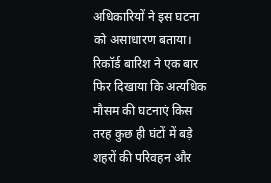अधिकारियों ने इस घटना को असाधारण बताया। रिकॉर्ड बारिश ने एक बार फिर दिखाया कि अत्यधिक मौसम की घटनाएं किस तरह कुछ ही घंटों में बड़े शहरों की परिवहन और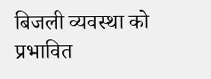बिजली व्यवस्था को प्रभावित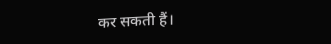कर सकती हैं।